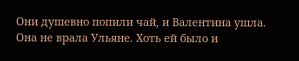Они душевно попили чай, и Валентина ушла. Она не врала Ульяне. Хоть ей было и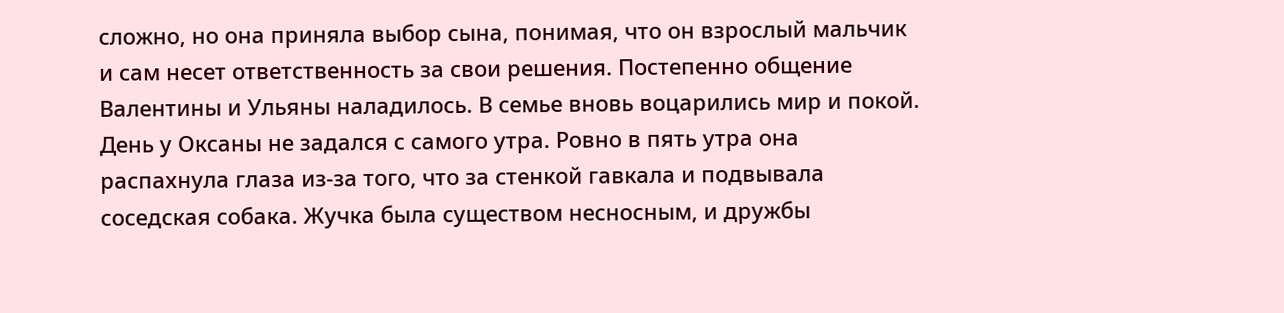сложно, но она приняла выбор сына, понимая, что он взрослый мальчик и сам несет ответственность за свои решения. Постепенно общение Валентины и Ульяны наладилось. В семье вновь воцарились мир и покой.
День у Оксаны не задался с самого утра. Ровно в пять утра она распахнула глаза из-за того, что за стенкой гавкала и подвывала соседская собака. Жучка была существом несносным, и дружбы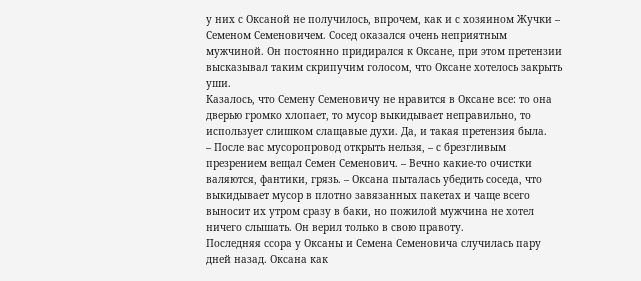у них с Оксаной не получилось, впрочем, как и с хозяином Жучки – Семеном Семеновичем. Сосед оказался очень неприятным мужчиной. Он постоянно придирался к Оксане, при этом претензии высказывал таким скрипучим голосом, что Оксане хотелось закрыть уши.
Казалось, что Семену Семеновичу не нравится в Оксане все: то она дверью громко хлопает, то мусор выкидывает неправильно, то использует слишком слащавые духи. Да, и такая претензия была.
– После вас мусоропровод открыть нельзя, – с брезгливым презрением вещал Семен Семенович. – Вечно какие-то очистки валяются, фантики, грязь. – Оксана пыталась убедить соседа, что выкидывает мусор в плотно завязанных пакетах и чаще всего выносит их утром сразу в баки, но пожилой мужчина не хотел ничего слышать. Он верил только в свою правоту.
Последняя ссора у Оксаны и Семена Семеновича случилась пару дней назад. Оксана как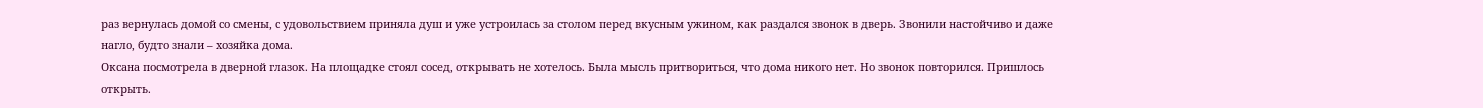раз вернулась домой со смены, с удовольствием приняла душ и уже устроилась за столом перед вкусным ужином, как раздался звонок в дверь. Звонили настойчиво и даже нагло, будто знали – хозяйка дома.
Оксана посмотрела в дверной глазок. На площадке стоял сосед, открывать не хотелось. Была мысль притвориться, что дома никого нет. Но звонок повторился. Пришлось открыть.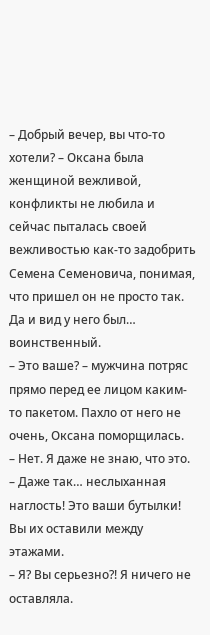– Добрый вечер, вы что-то хотели? – Оксана была женщиной вежливой, конфликты не любила и сейчас пыталась своей вежливостью как-то задобрить Семена Семеновича, понимая, что пришел он не просто так. Да и вид у него был… воинственный.
– Это ваше? – мужчина потряс прямо перед ее лицом каким-то пакетом. Пахло от него не очень, Оксана поморщилась.
– Нет. Я даже не знаю, что это.
– Даже так… неслыханная наглость! Это ваши бутылки! Вы их оставили между этажами.
– Я? Вы серьезно?! Я ничего не оставляла.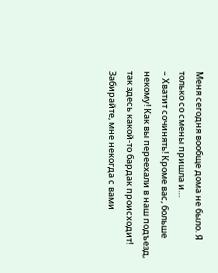Меня сегодня вообще дома не было. Я только со смены пришла и…
– Хватит сочинять! Кроме вас, больше некому! Как вы переехали в наш подъезд, так здесь какой-то бардак происходит! Забирайте, мне некогда с вами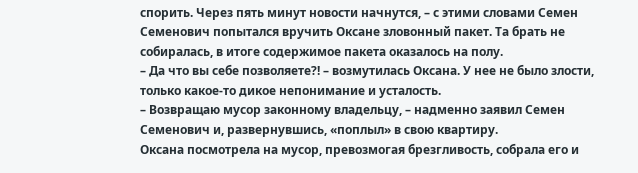спорить. Через пять минут новости начнутся, – с этими словами Семен Семенович попытался вручить Оксане зловонный пакет. Та брать не собиралась, в итоге содержимое пакета оказалось на полу.
– Да что вы себе позволяете?! – возмутилась Оксана. У нее не было злости, только какое-то дикое непонимание и усталость.
– Возвращаю мусор законному владельцу, – надменно заявил Семен Семенович и, развернувшись, «поплыл» в свою квартиру.
Оксана посмотрела на мусор, превозмогая брезгливость, собрала его и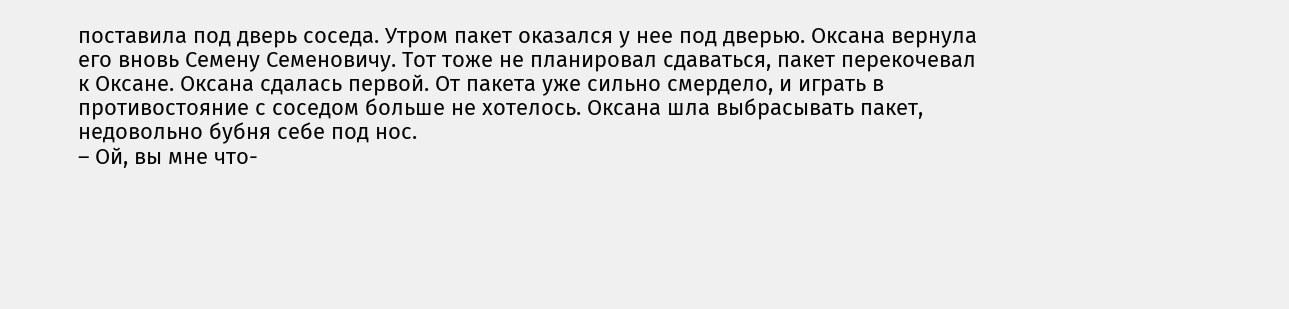поставила под дверь соседа. Утром пакет оказался у нее под дверью. Оксана вернула его вновь Семену Семеновичу. Тот тоже не планировал сдаваться, пакет перекочевал к Оксане. Оксана сдалась первой. От пакета уже сильно смердело, и играть в противостояние с соседом больше не хотелось. Оксана шла выбрасывать пакет, недовольно бубня себе под нос.
– Ой, вы мне что-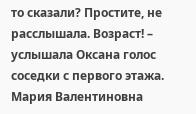то сказали? Простите, не расслышала. Возраст! – услышала Оксана голос соседки с первого этажа. Мария Валентиновна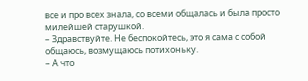все и про всех знала, со всеми общалась и была просто милейшей старушкой.
– Здравствуйте. Не беспокойтесь, это я сама с собой общаюсь, возмущаюсь потихоньку.
– А что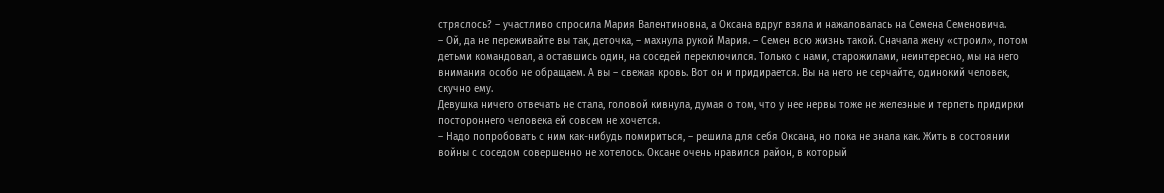стряслось? – участливо спросила Мария Валентиновна, а Оксана вдруг взяла и нажаловалась на Семена Семеновича.
– Ой, да не переживайте вы так, деточка, – махнула рукой Мария. – Семен всю жизнь такой. Сначала жену «строил», потом детьми командовал, а оставшись один, на соседей переключился. Только с нами, старожилами, неинтересно, мы на него внимания особо не обращаем. А вы – свежая кровь. Вот он и придирается. Вы на него не серчайте, одинокий человек, скучно ему.
Девушка ничего отвечать не стала, головой кивнула, думая о том, что у нее нервы тоже не железные и терпеть придирки постороннего человека ей совсем не хочется.
– Надо попробовать с ним как-нибудь помириться, – решила для себя Оксана, но пока не знала как. Жить в состоянии войны с соседом совершенно не хотелось. Оксане очень нравился район, в который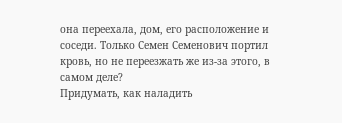она переехала, дом, его расположение и соседи. Только Семен Семенович портил кровь, но не переезжать же из-за этого, в самом деле?
Придумать, как наладить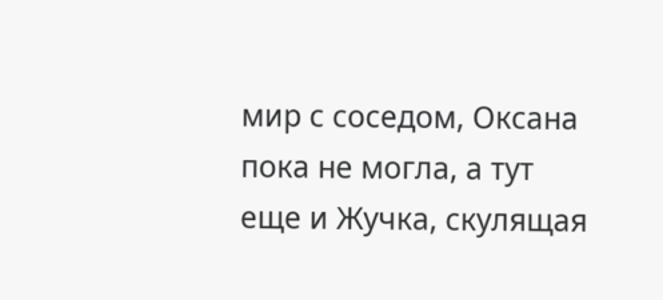мир с соседом, Оксана пока не могла, а тут еще и Жучка, скулящая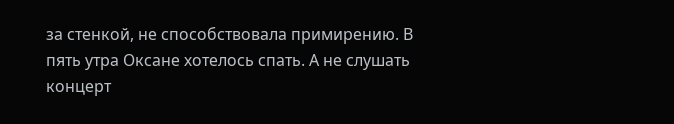за стенкой, не способствовала примирению. В пять утра Оксане хотелось спать. А не слушать концерт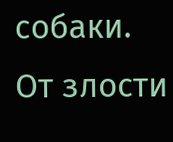собаки. От злости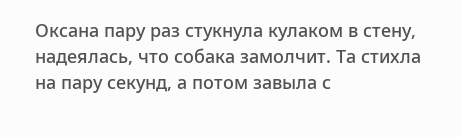Оксана пару раз стукнула кулаком в стену, надеялась, что собака замолчит. Та стихла на пару секунд, а потом завыла с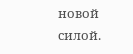новой силой.